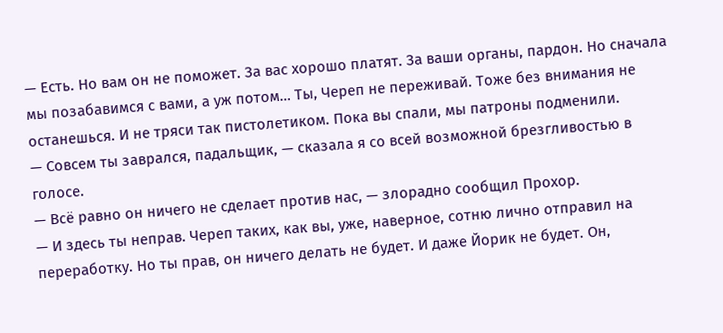— Есть. Но вам он не поможет. За вас хорошо платят. За ваши органы, пардон. Но сначала мы позабавимся с вами, а уж потом… Ты, Череп не переживай. Тоже без внимания не останешься. И не тряси так пистолетиком. Пока вы спали, мы патроны подменили.
— Совсем ты заврался, падальщик, — сказала я со всей возможной брезгливостью в голосе.
— Всё равно он ничего не сделает против нас, — злорадно сообщил Прохор.
— И здесь ты неправ. Череп таких, как вы, уже, наверное, сотню лично отправил на переработку. Но ты прав, он ничего делать не будет. И даже Йорик не будет. Он,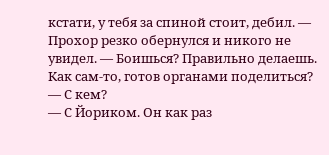кстати, у тебя за спиной стоит, дебил. — Прохор резко обернулся и никого не увидел. — Боишься? Правильно делаешь. Как сам-то, готов органами поделиться?
— С кем?
— С Йориком. Он как раз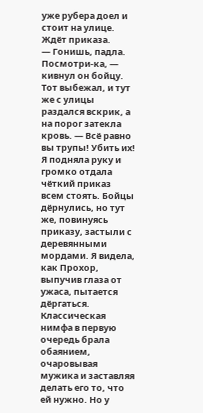уже рубера доел и стоит на улице. Ждёт приказа.
— Гонишь, падла. Посмотри-ка, — кивнул он бойцу. Тот выбежал, и тут же с улицы раздался вскрик, а на порог затекла кровь. — Всё равно вы трупы! Убить их!
Я подняла руку и громко отдала чёткий приказ всем стоять. Бойцы дёрнулись, но тут же, повинуясь приказу, застыли с деревянными мордами. Я видела, как Прохор, выпучив глаза от ужаса, пытается дёргаться.
Классическая нимфа в первую очередь брала обаянием, очаровывая мужика и заставляя делать его то, что ей нужно. Но у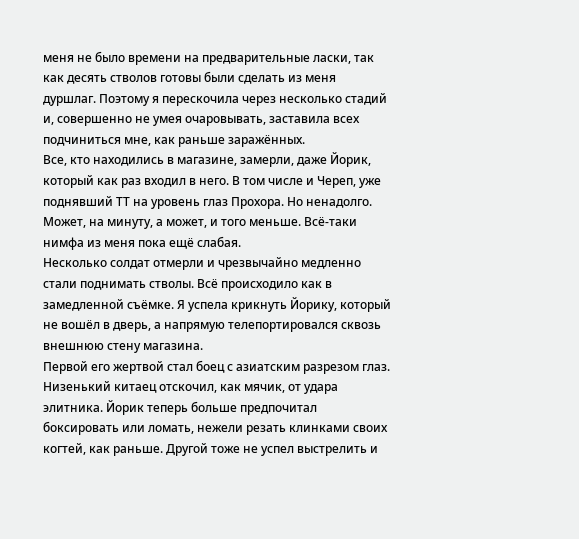меня не было времени на предварительные ласки, так как десять стволов готовы были сделать из меня дуршлаг. Поэтому я перескочила через несколько стадий и, совершенно не умея очаровывать, заставила всех подчиниться мне, как раньше заражённых.
Все, кто находились в магазине, замерли, даже Йорик, который как раз входил в него. В том числе и Череп, уже поднявший ТТ на уровень глаз Прохора. Но ненадолго. Может, на минуту, а может, и того меньше. Всё-таки нимфа из меня пока ещё слабая.
Несколько солдат отмерли и чрезвычайно медленно стали поднимать стволы. Всё происходило как в замедленной съёмке. Я успела крикнуть Йорику, который не вошёл в дверь, а напрямую телепортировался сквозь внешнюю стену магазина.
Первой его жертвой стал боец с азиатским разрезом глаз. Низенький китаец отскочил, как мячик, от удара элитника. Йорик теперь больше предпочитал боксировать или ломать, нежели резать клинками своих когтей, как раньше. Другой тоже не успел выстрелить и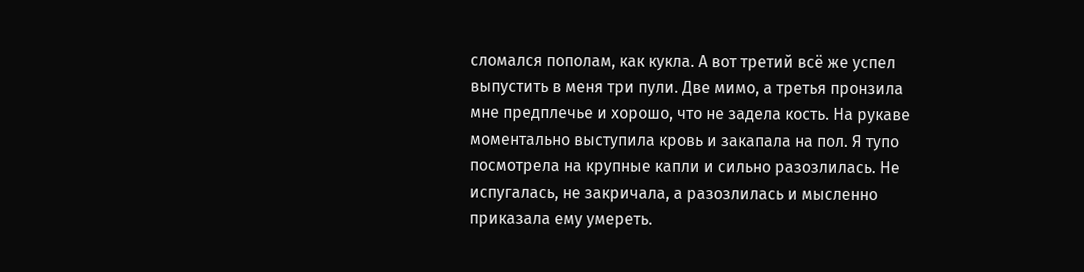сломался пополам, как кукла. А вот третий всё же успел выпустить в меня три пули. Две мимо, а третья пронзила мне предплечье и хорошо, что не задела кость. На рукаве моментально выступила кровь и закапала на пол. Я тупо посмотрела на крупные капли и сильно разозлилась. Не испугалась, не закричала, а разозлилась и мысленно приказала ему умереть.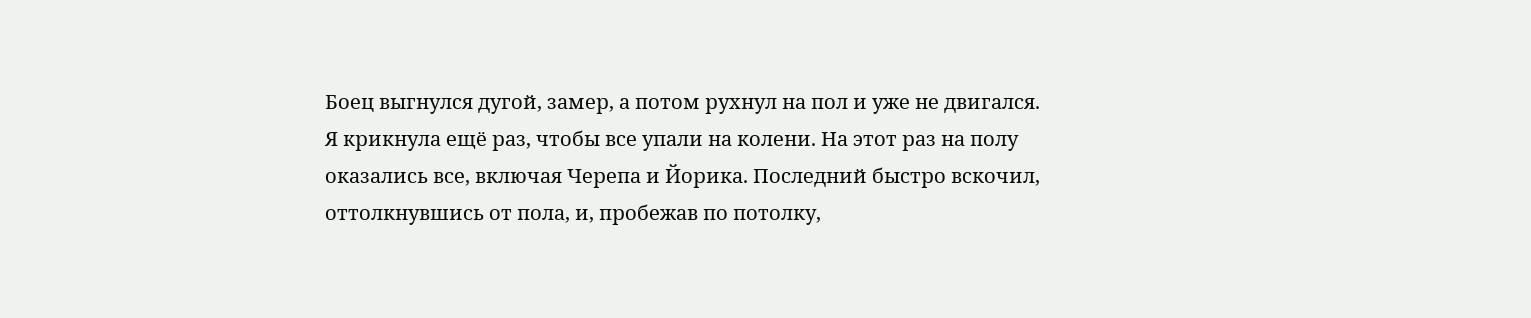Боец выгнулся дугой, замер, а потом рухнул на пол и уже не двигался.
Я крикнула ещё раз, чтобы все упали на колени. На этот раз на полу оказались все, включая Черепа и Йорика. Последний быстро вскочил, оттолкнувшись от пола, и, пробежав по потолку,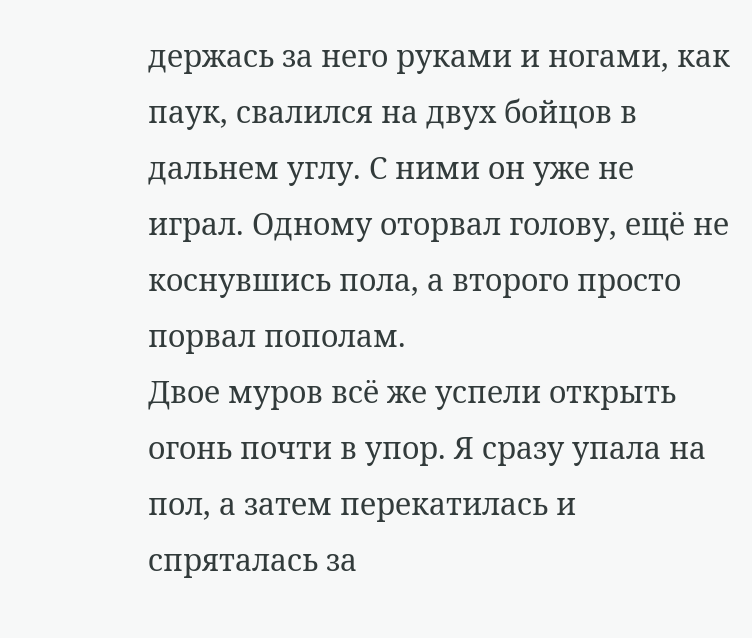держась за него руками и ногами, как паук, свалился на двух бойцов в дальнем углу. С ними он уже не играл. Одному оторвал голову, ещё не коснувшись пола, а второго просто порвал пополам.
Двое муров всё же успели открыть огонь почти в упор. Я сразу упала на пол, а затем перекатилась и спряталась за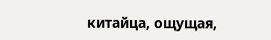китайца, ощущая,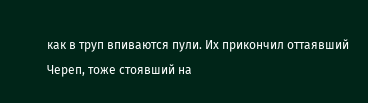как в труп впиваются пули. Их прикончил оттаявший Череп, тоже стоявший на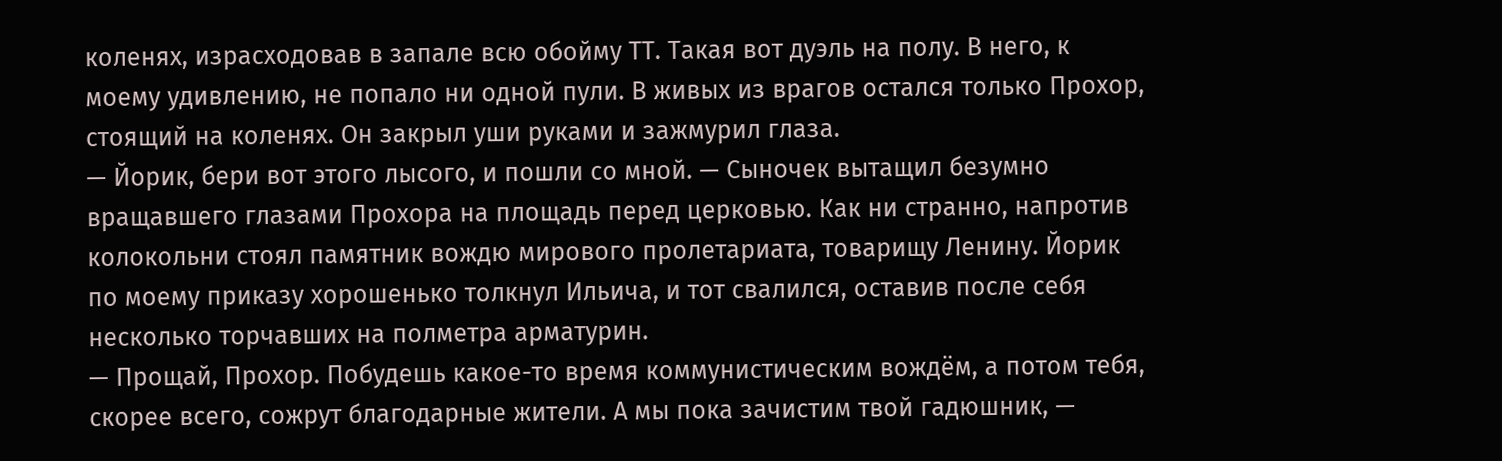коленях, израсходовав в запале всю обойму ТТ. Такая вот дуэль на полу. В него, к моему удивлению, не попало ни одной пули. В живых из врагов остался только Прохор, стоящий на коленях. Он закрыл уши руками и зажмурил глаза.
— Йорик, бери вот этого лысого, и пошли со мной. — Сыночек вытащил безумно вращавшего глазами Прохора на площадь перед церковью. Как ни странно, напротив колокольни стоял памятник вождю мирового пролетариата, товарищу Ленину. Йорик по моему приказу хорошенько толкнул Ильича, и тот свалился, оставив после себя несколько торчавших на полметра арматурин.
— Прощай, Прохор. Побудешь какое-то время коммунистическим вождём, а потом тебя, скорее всего, сожрут благодарные жители. А мы пока зачистим твой гадюшник, —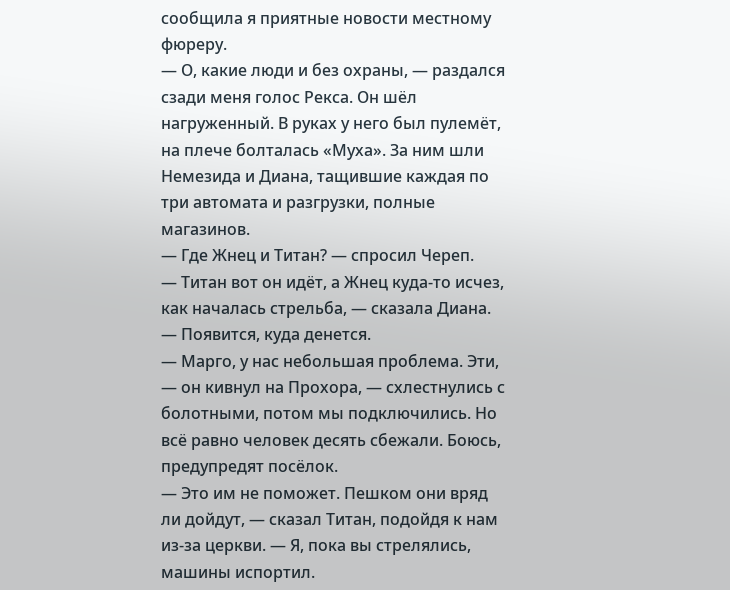сообщила я приятные новости местному фюреру.
— О, какие люди и без охраны, — раздался сзади меня голос Рекса. Он шёл нагруженный. В руках у него был пулемёт, на плече болталась «Муха». За ним шли Немезида и Диана, тащившие каждая по три автомата и разгрузки, полные магазинов.
— Где Жнец и Титан? — спросил Череп.
— Титан вот он идёт, а Жнец куда-то исчез, как началась стрельба, — сказала Диана. — Появится, куда денется.
— Марго, у нас небольшая проблема. Эти, — он кивнул на Прохора, — схлестнулись с болотными, потом мы подключились. Но всё равно человек десять сбежали. Боюсь, предупредят посёлок.
— Это им не поможет. Пешком они вряд ли дойдут, — сказал Титан, подойдя к нам из-за церкви. — Я, пока вы стрелялись, машины испортил.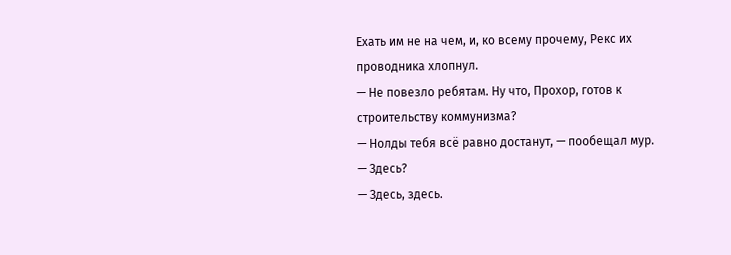Ехать им не на чем, и, ко всему прочему, Рекс их проводника хлопнул.
— Не повезло ребятам. Ну что, Прохор, готов к строительству коммунизма?
— Нолды тебя всё равно достанут, — пообещал мур.
— Здесь?
— Здесь, здесь.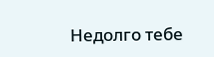Недолго тебе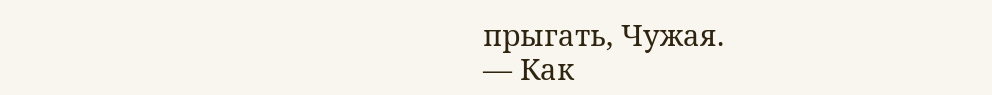прыгать, Чужая.
— Как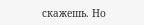скажешь. Но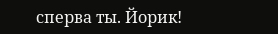сперва ты. Йорик!